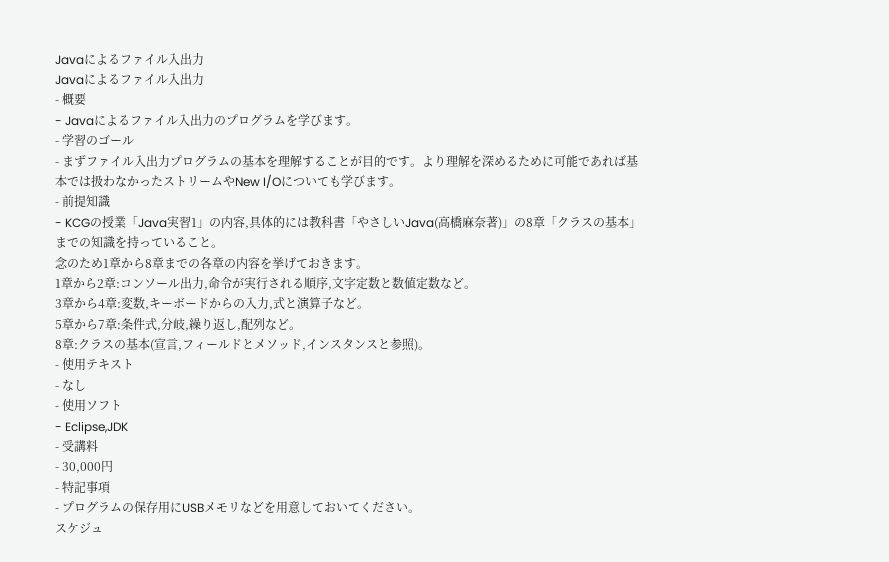Javaによるファイル入出力
Javaによるファイル入出力
- 概要
- Javaによるファイル入出力のプログラムを学びます。
- 学習のゴール
- まずファイル入出力プログラムの基本を理解することが目的です。より理解を深めるために可能であれば基本では扱わなかったストリームやNew I/Oについても学びます。
- 前提知識
- KCGの授業「Java実習1」の内容,具体的には教科書「やさしいJava(高橋麻奈著)」の8章「クラスの基本」までの知識を持っていること。
念のため1章から8章までの各章の内容を挙げておきます。
1章から2章:コンソール出力,命令が実行される順序,文字定数と数値定数など。
3章から4章:変数,キーボードからの入力,式と演算子など。
5章から7章:条件式,分岐,繰り返し,配列など。
8章:クラスの基本(宣言,フィールドとメソッド,インスタンスと参照)。
- 使用テキスト
- なし
- 使用ソフト
- Eclipse,JDK
- 受講料
- 30,000円
- 特記事項
- プログラムの保存用にUSBメモリなどを用意しておいてください。
スケジュ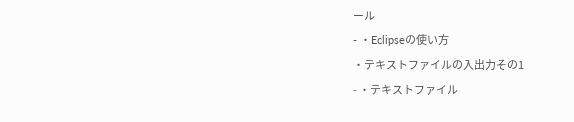ール
- ・Eclipseの使い方
・テキストファイルの入出力その1
- ・テキストファイル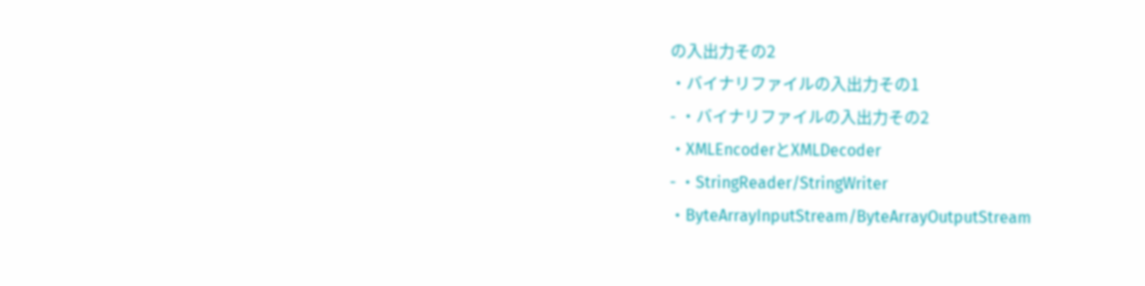の入出力その2
・バイナリファイルの入出力その1
- ・バイナリファイルの入出力その2
・XMLEncoderとXMLDecoder
- ・StringReader/StringWriter
・ByteArrayInputStream/ByteArrayOutputStream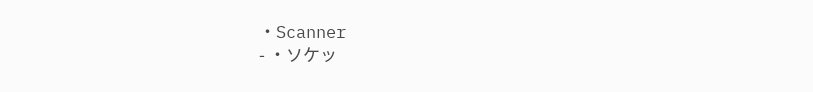・Scanner
- ・ソケッ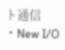ト通信
・New I/O